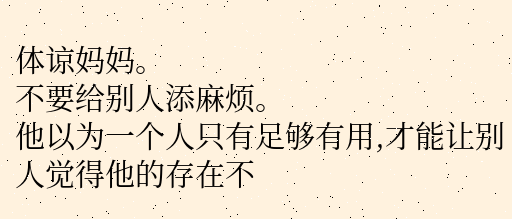体谅妈妈。
不要给别人添麻烦。
他以为一个人只有足够有用,才能让别人觉得他的存在不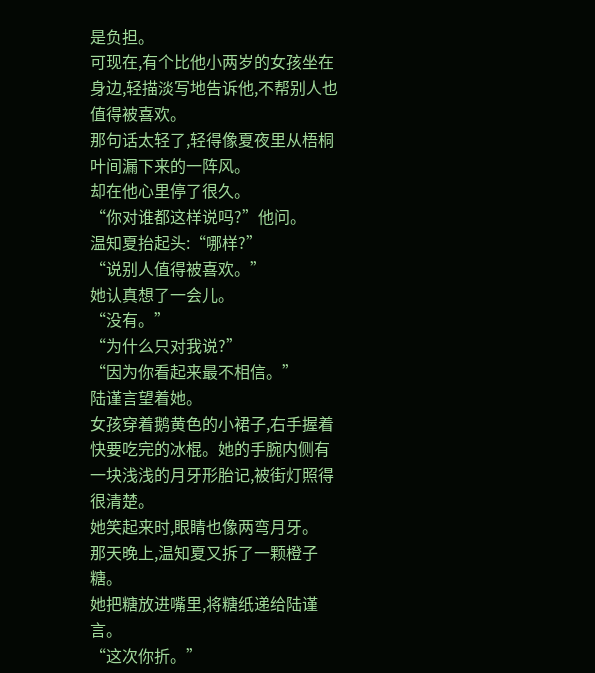是负担。
可现在,有个比他小两岁的女孩坐在身边,轻描淡写地告诉他,不帮别人也值得被喜欢。
那句话太轻了,轻得像夏夜里从梧桐叶间漏下来的一阵风。
却在他心里停了很久。
“你对谁都这样说吗?”他问。
温知夏抬起头:“哪样?”
“说别人值得被喜欢。”
她认真想了一会儿。
“没有。”
“为什么只对我说?”
“因为你看起来最不相信。”
陆谨言望着她。
女孩穿着鹅黄色的小裙子,右手握着快要吃完的冰棍。她的手腕内侧有一块浅浅的月牙形胎记,被街灯照得很清楚。
她笑起来时,眼睛也像两弯月牙。
那天晚上,温知夏又拆了一颗橙子糖。
她把糖放进嘴里,将糖纸递给陆谨言。
“这次你折。”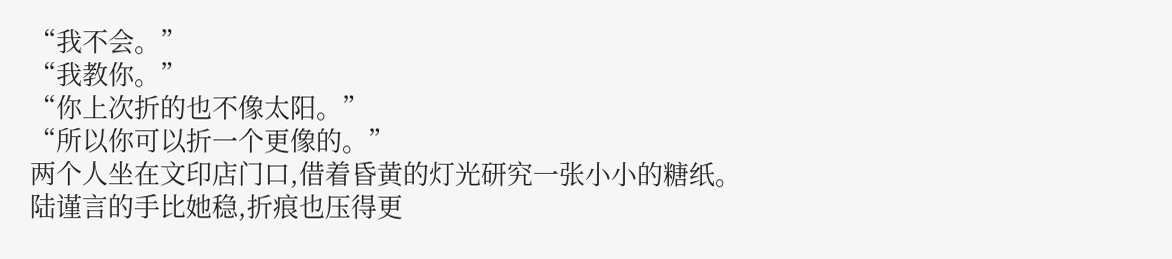“我不会。”
“我教你。”
“你上次折的也不像太阳。”
“所以你可以折一个更像的。”
两个人坐在文印店门口,借着昏黄的灯光研究一张小小的糖纸。
陆谨言的手比她稳,折痕也压得更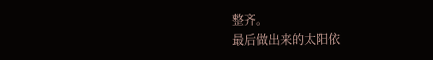整齐。
最后做出来的太阳依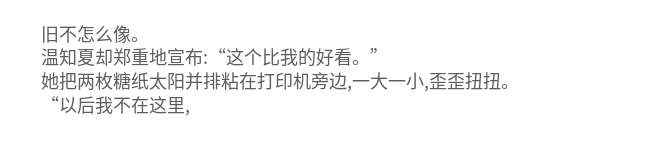旧不怎么像。
温知夏却郑重地宣布:“这个比我的好看。”
她把两枚糖纸太阳并排粘在打印机旁边,一大一小,歪歪扭扭。
“以后我不在这里,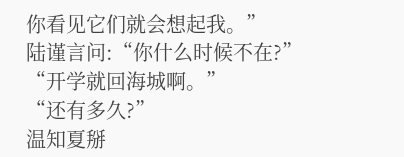你看见它们就会想起我。”
陆谨言问:“你什么时候不在?”
“开学就回海城啊。”
“还有多久?”
温知夏掰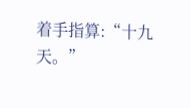着手指算:“十九天。”